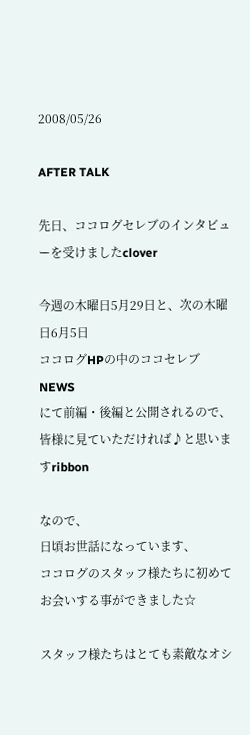2008/05/26

AFTER TALK

先日、ココログセレブのインタビューを受けましたclover

今週の木曜日5月29日と、次の木曜日6月5日
ココログHPの中のココセレブNEWS
にて前編・後編と公開されるので、
皆様に見ていただければ♪と思いますribbon

なので、
日頃お世話になっています、
ココログのスタッフ様たちに初めてお会いする事ができました☆

スタッフ様たちはとても素敵なオシ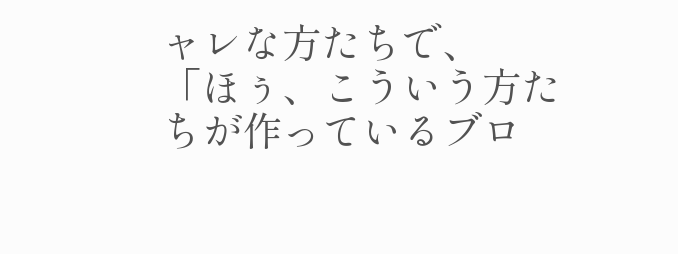ャレな方たちで、
「ほぅ、こういう方たちが作っているブロ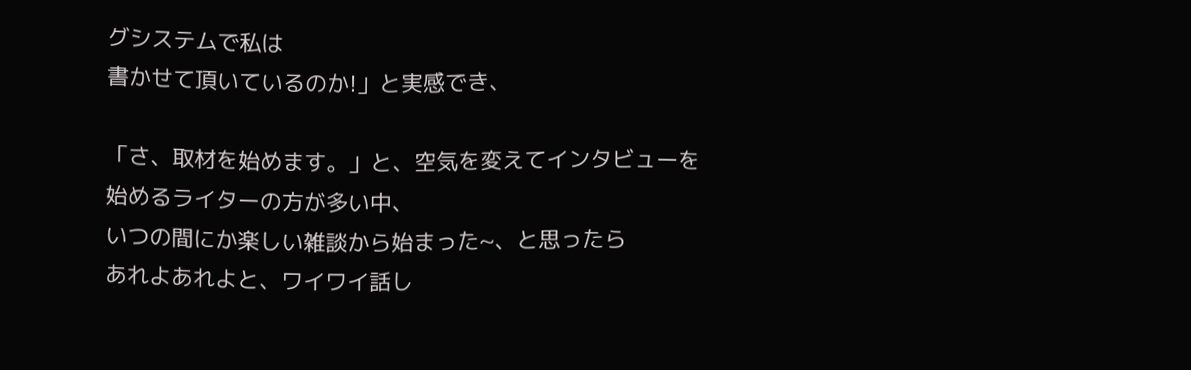グシステムで私は
書かせて頂いているのか!」と実感でき、

「さ、取材を始めます。」と、空気を変えてインタビューを
始めるライターの方が多い中、
いつの間にか楽しい雑談から始まった~、と思ったら
あれよあれよと、ワイワイ話し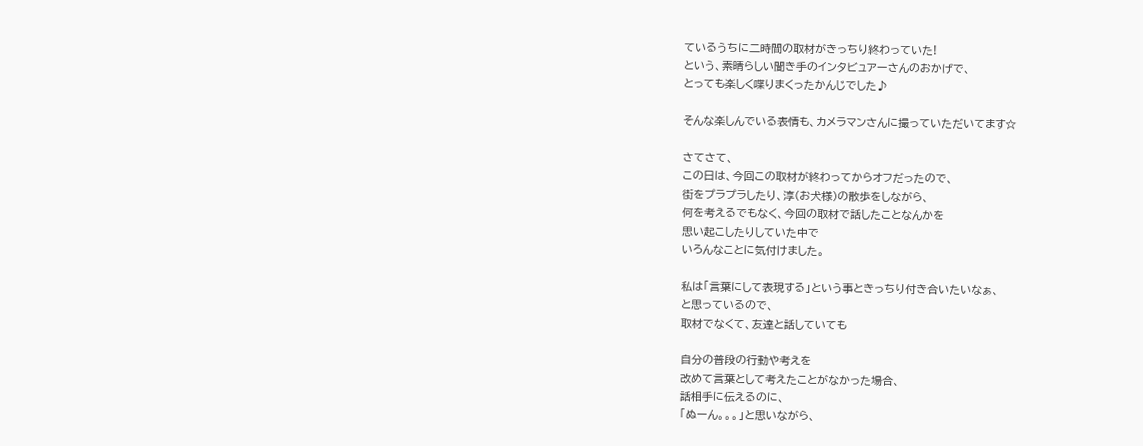ているうちに二時間の取材がきっちり終わっていた!
という、素晴らしい聞き手のインタビュアーさんのおかげで、
とっても楽しく喋りまくったかんじでした♪

そんな楽しんでいる表情も、カメラマンさんに撮っていただいてます☆

さてさて、
この日は、今回この取材が終わってからオフだったので、
街をプラプラしたり、淳(お犬様)の散歩をしながら、
何を考えるでもなく、今回の取材で話したことなんかを
思い起こしたりしていた中で
いろんなことに気付けました。

私は「言葉にして表現する」という事ときっちり付き合いたいなぁ、
と思っているので、
取材でなくて、友達と話していても

自分の普段の行動や考えを
改めて言葉として考えたことがなかった場合、
話相手に伝えるのに、
「ぬーん。。。」と思いながら、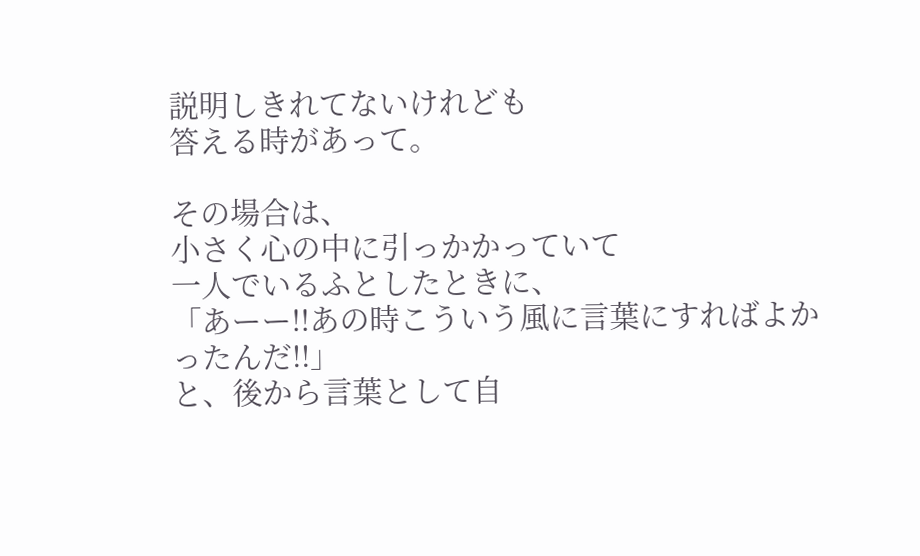説明しきれてないけれども
答える時があって。

その場合は、
小さく心の中に引っかかっていて
一人でいるふとしたときに、
「あーー!!あの時こういう風に言葉にすればよかったんだ!!」
と、後から言葉として自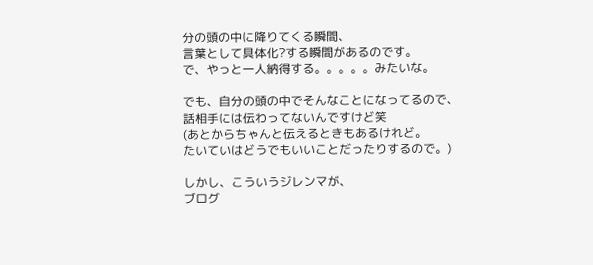分の頭の中に降りてくる瞬間、
言葉として具体化?する瞬間があるのです。
で、やっと一人納得する。。。。。みたいな。

でも、自分の頭の中でそんなことになってるので、
話相手には伝わってないんですけど笑
(あとからちゃんと伝えるときもあるけれど。
たいていはどうでもいいことだったりするので。)

しかし、こういうジレンマが、
ブログ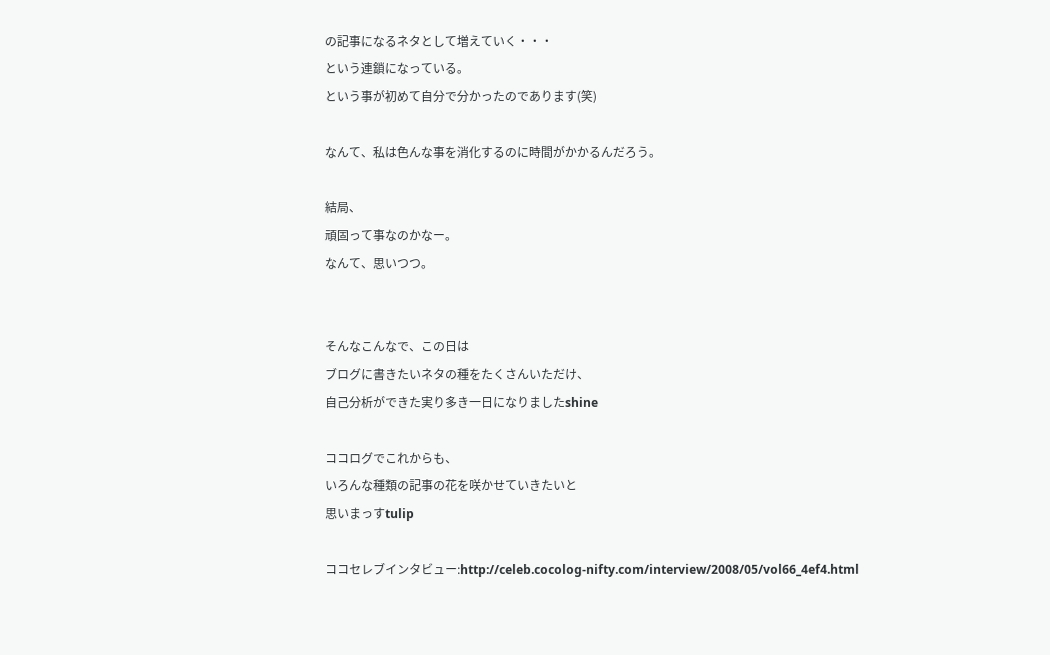の記事になるネタとして増えていく・・・
という連鎖になっている。
という事が初めて自分で分かったのであります(笑)

なんて、私は色んな事を消化するのに時間がかかるんだろう。

結局、
頑固って事なのかなー。
なんて、思いつつ。


そんなこんなで、この日は
ブログに書きたいネタの種をたくさんいただけ、
自己分析ができた実り多き一日になりましたshine

ココログでこれからも、
いろんな種類の記事の花を咲かせていきたいと
思いまっすtulip

ココセレブインタビュー:http://celeb.cocolog-nifty.com/interview/2008/05/vol66_4ef4.html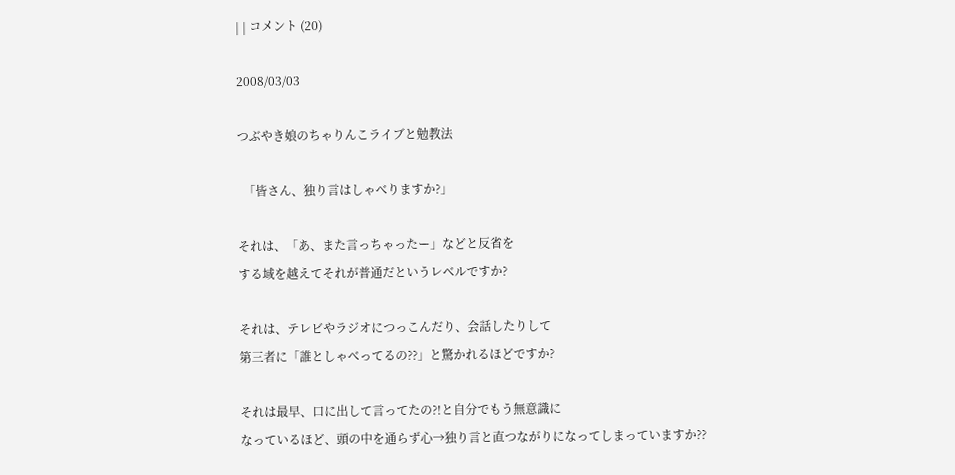| | コメント (20)

2008/03/03

つぶやき娘のちゃりんこライブと勉教法

  「皆さん、独り言はしゃべりますか?」

それは、「あ、また言っちゃったー」などと反省を
する域を越えてそれが普通だというレベルですか?

それは、テレビやラジオにつっこんだり、会話したりして
第三者に「誰としゃべってるの??」と驚かれるほどですか?

それは最早、口に出して言ってたの?!と自分でもう無意識に
なっているほど、頭の中を通らず心→独り言と直つながりになってしまっていますか??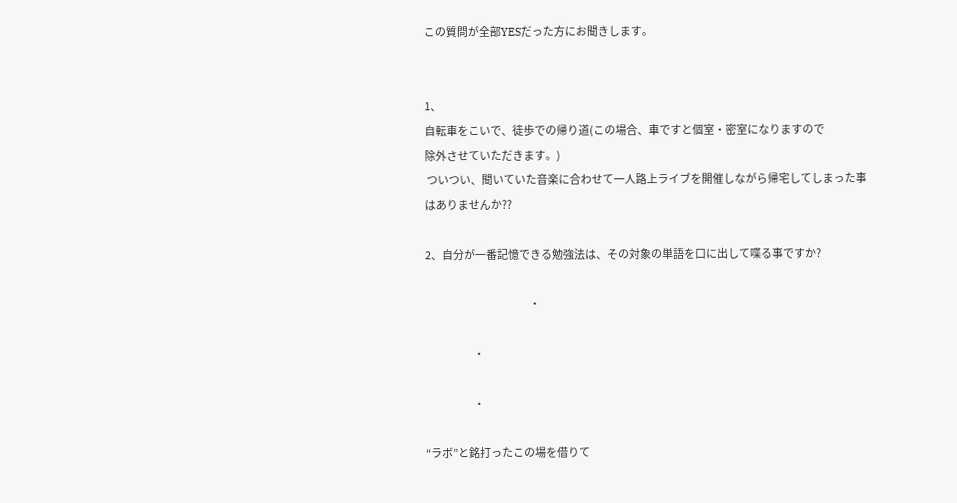この質問が全部YESだった方にお聞きします。


1、
自転車をこいで、徒歩での帰り道(この場合、車ですと個室・密室になりますので
除外させていただきます。)
 ついつい、聞いていた音楽に合わせて一人路上ライブを開催しながら帰宅してしまった事はありませんか??

2、自分が一番記憶できる勉強法は、その対象の単語を口に出して喋る事ですか?

                                                    ・

                        ・

                        ・

“ラボ”と銘打ったこの場を借りて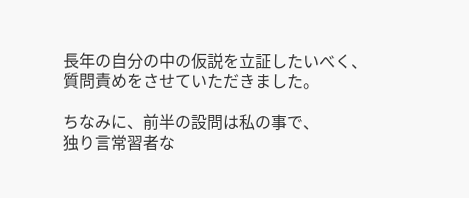長年の自分の中の仮説を立証したいべく、
質問責めをさせていただきました。

ちなみに、前半の設問は私の事で、
独り言常習者な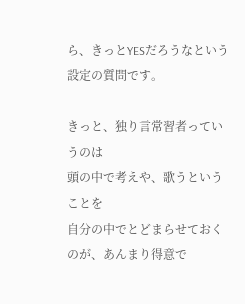ら、きっとYESだろうなという
設定の質問です。

きっと、独り言常習者っていうのは
頭の中で考えや、歌うということを
自分の中でとどまらせておくのが、あんまり得意で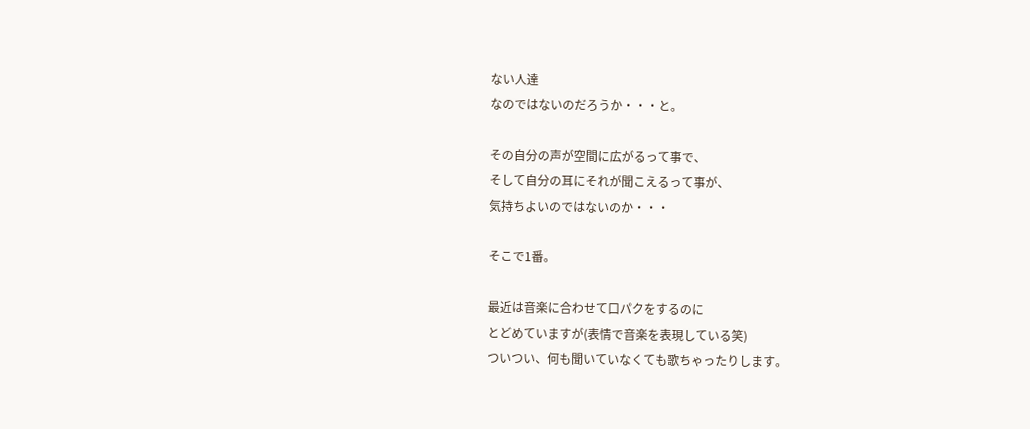ない人達
なのではないのだろうか・・・と。

その自分の声が空間に広がるって事で、
そして自分の耳にそれが聞こえるって事が、
気持ちよいのではないのか・・・

そこで1番。

最近は音楽に合わせて口パクをするのに
とどめていますが(表情で音楽を表現している笑)
ついつい、何も聞いていなくても歌ちゃったりします。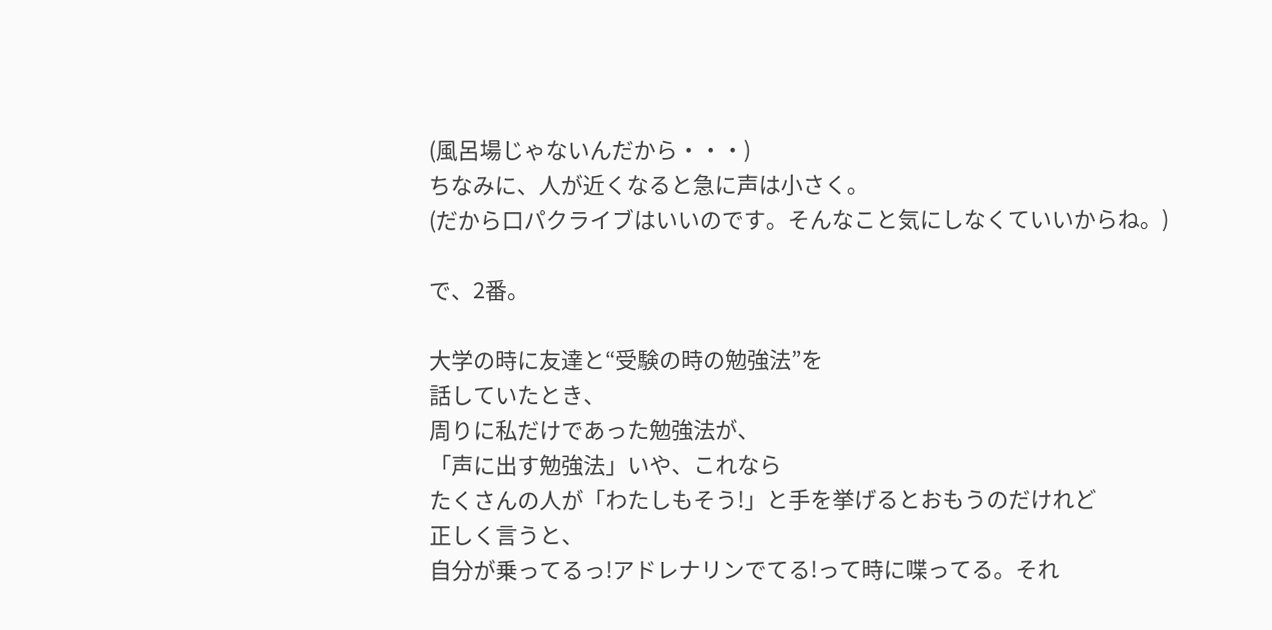(風呂場じゃないんだから・・・)
ちなみに、人が近くなると急に声は小さく。
(だから口パクライブはいいのです。そんなこと気にしなくていいからね。)

で、2番。

大学の時に友達と“受験の時の勉強法”を
話していたとき、
周りに私だけであった勉強法が、
「声に出す勉強法」いや、これなら
たくさんの人が「わたしもそう!」と手を挙げるとおもうのだけれど
正しく言うと、
自分が乗ってるっ!アドレナリンでてる!って時に喋ってる。それ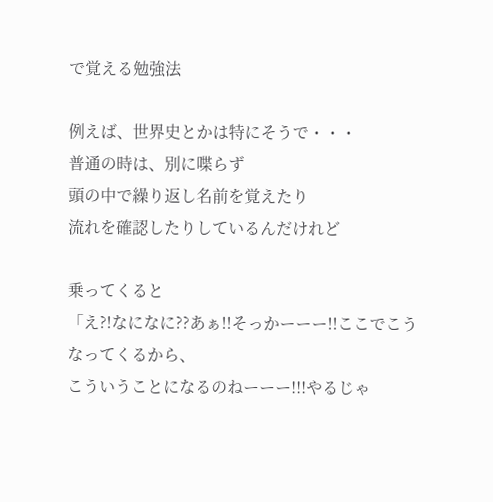で覚える勉強法

例えば、世界史とかは特にそうで・・・
普通の時は、別に喋らず
頭の中で繰り返し名前を覚えたり
流れを確認したりしているんだけれど

乗ってくると
「え?!なになに??あぁ!!そっかーーー!!ここでこうなってくるから、
こういうことになるのねーーー!!!やるじゃ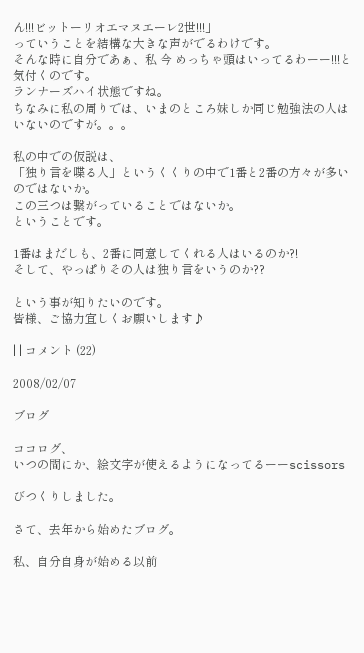ん!!!ビットーリオエマヌエーレ2世!!!」
っていうことを結構な大きな声がでるわけです。
そんな時に自分であぁ、私 今 めっちゃ頭はいってるわーー!!!と気付くのです。
ランナーズハイ状態ですね。
ちなみに私の周りでは、いまのところ妹しか同じ勉強法の人はいないのですが。。。

私の中での仮説は、
「独り言を喋る人」というくくりの中で1番と2番の方々が多いのではないか。
この三つは繋がっていることではないか。
ということです。

1番はまだしも、2番に同意してくれる人はいるのか?!
そして、やっぱりその人は独り言をいうのか??

という事が知りたいのです。
皆様、ご協力宜しくお願いします♪

| | コメント (22)

2008/02/07

ブログ

ココログ、
いつの間にか、絵文字が使えるようになってるーーscissors

びつくりしました。

さて、去年から始めたブログ。

私、自分自身が始める以前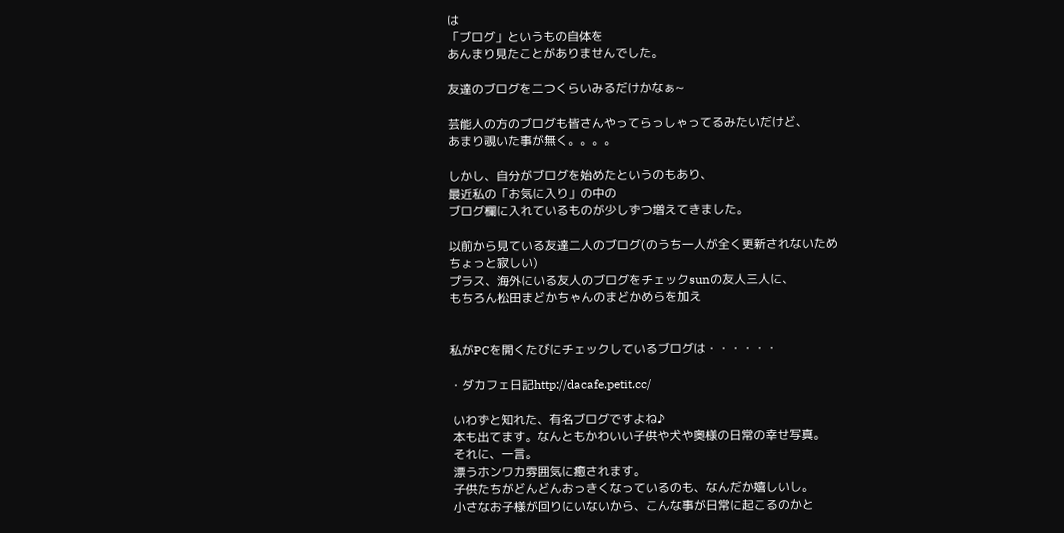は
「ブログ」というもの自体を
あんまり見たことがありませんでした。

友達のブログを二つくらいみるだけかなぁ~

芸能人の方のブログも皆さんやってらっしゃってるみたいだけど、
あまり覗いた事が無く。。。。

しかし、自分がブログを始めたというのもあり、
最近私の「お気に入り」の中の
ブログ欄に入れているものが少しずつ増えてきました。

以前から見ている友達二人のブログ(のうち一人が全く更新されないため
ちょっと寂しい)
プラス、海外にいる友人のブログをチェックsunの友人三人に、
もちろん松田まどかちゃんのまどかめらを加え


私がPCを開くたびにチェックしているブログは・・・・・・

・ダカフェ日記http://dacafe.petit.cc/

 いわずと知れた、有名ブログですよね♪
 本も出てます。なんともかわいい子供や犬や奥様の日常の幸せ写真。
 それに、一言。
 漂うホンワカ雰囲気に癒されます。
 子供たちがどんどんおっきくなっているのも、なんだか嬉しいし。
 小さなお子様が回りにいないから、こんな事が日常に起こるのかと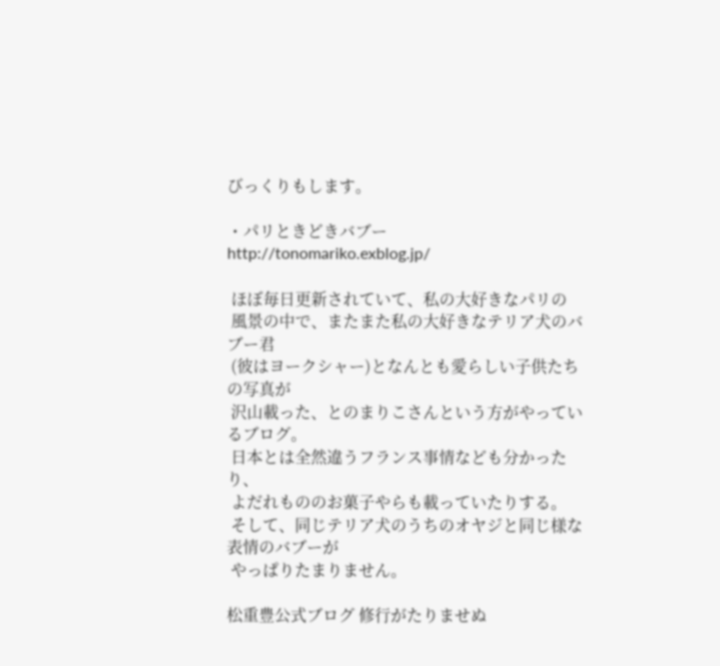びっくりもします。

・パリときどきバブーhttp://tonomariko.exblog.jp/

 ほぼ毎日更新されていて、私の大好きなパリの
 風景の中で、またまた私の大好きなテリア犬のバブー君
 (彼はヨークシャー)となんとも愛らしい子供たちの写真が
 沢山載った、とのまりこさんという方がやっているブログ。
 日本とは全然違うフランス事情なども分かったり、
 よだれもののお菓子やらも載っていたりする。
 そして、同じテリア犬のうちのオヤジと同じ様な表情のバブーが
 やっぱりたまりません。

松重豊公式ブログ 修行がたりませぬ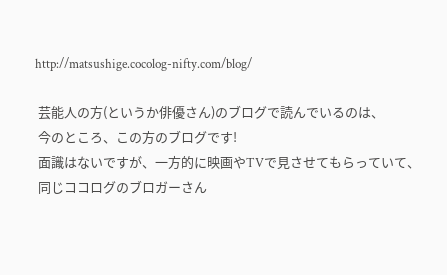http://matsushige.cocolog-nifty.com/blog/

 芸能人の方(というか俳優さん)のブログで読んでいるのは、
 今のところ、この方のブログです!
 面識はないですが、一方的に映画やTVで見させてもらっていて、
 同じココログのブロガーさん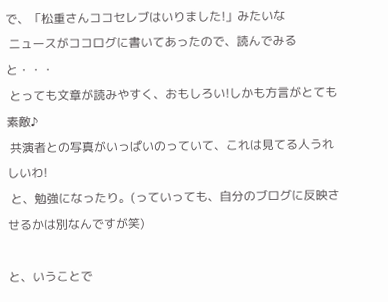で、「松重さんココセレブはいりました!」みたいな
 ニュースがココログに書いてあったので、読んでみると・・・
 とっても文章が読みやすく、おもしろい!しかも方言がとても素敵♪
 共演者との写真がいっぱいのっていて、これは見てる人うれしいわ!
 と、勉強になったり。(っていっても、自分のブログに反映させるかは別なんですが笑)

と、いうことで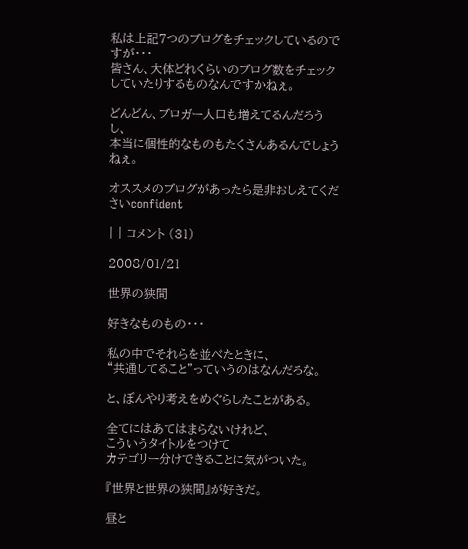私は上記7つのブログをチェックしているのですが・・・
皆さん、大体どれくらいのブログ数をチェックしていたりするものなんですかねぇ。

どんどん、ブロガー人口も増えてるんだろうし、
本当に個性的なものもたくさんあるんでしょうねぇ。

オススメのブログがあったら是非おしえてくださいconfident

| | コメント (31)

2008/01/21

世界の狭間

好きなものもの・・・

私の中でそれらを並べたときに、
“共通してること”っていうのはなんだろな。

と、ぼんやり考えをめぐらしたことがある。

全てにはあてはまらないけれど、
こういうタイトルをつけて
カテゴリー分けできることに気がついた。

『世界と世界の狭間』が好きだ。

昼と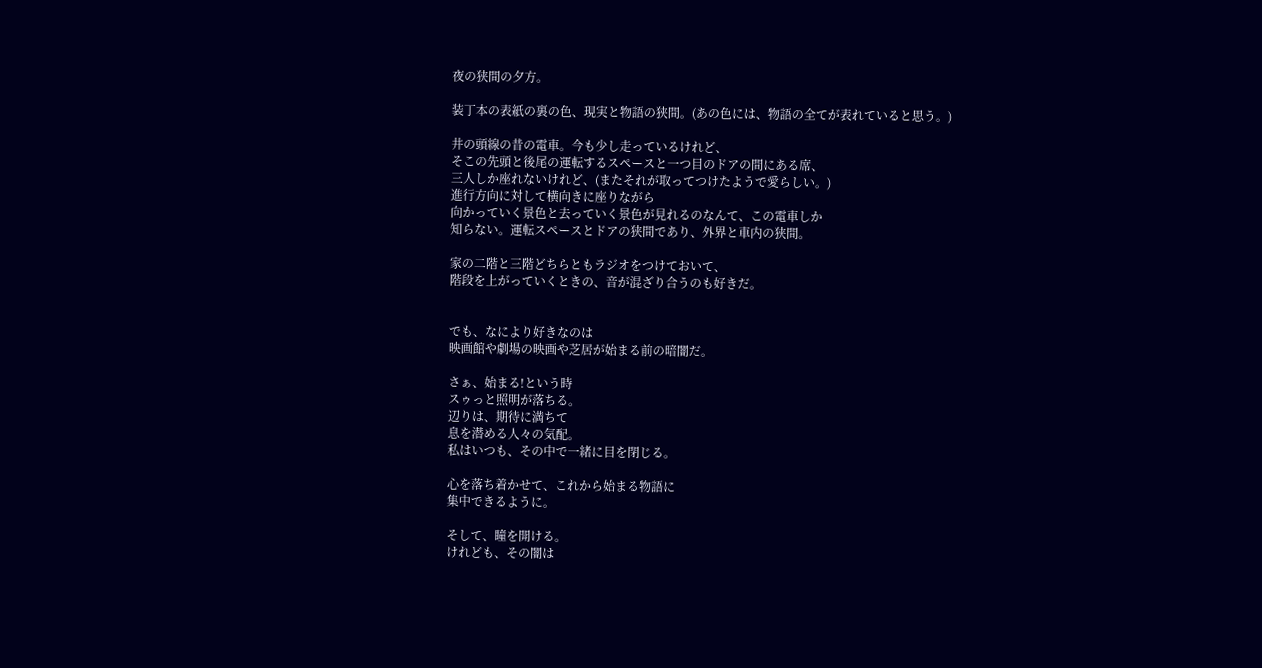夜の狭間の夕方。

装丁本の表紙の裏の色、現実と物語の狭間。(あの色には、物語の全てが表れていると思う。)

井の頭線の昔の電車。今も少し走っているけれど、
そこの先頭と後尾の運転するスペースと一つ目のドアの間にある席、
三人しか座れないけれど、(またそれが取ってつけたようで愛らしい。)
進行方向に対して横向きに座りながら
向かっていく景色と去っていく景色が見れるのなんて、この電車しか
知らない。運転スペースとドアの狭間であり、外界と車内の狭間。

家の二階と三階どちらともラジオをつけておいて、
階段を上がっていくときの、音が混ざり合うのも好きだ。


でも、なにより好きなのは
映画館や劇場の映画や芝居が始まる前の暗闇だ。

さぁ、始まる!という時
スゥっと照明が落ちる。
辺りは、期待に満ちて
息を潜める人々の気配。
私はいつも、その中で一緒に目を閉じる。

心を落ち着かせて、これから始まる物語に
集中できるように。

そして、瞳を開ける。
けれども、その闇は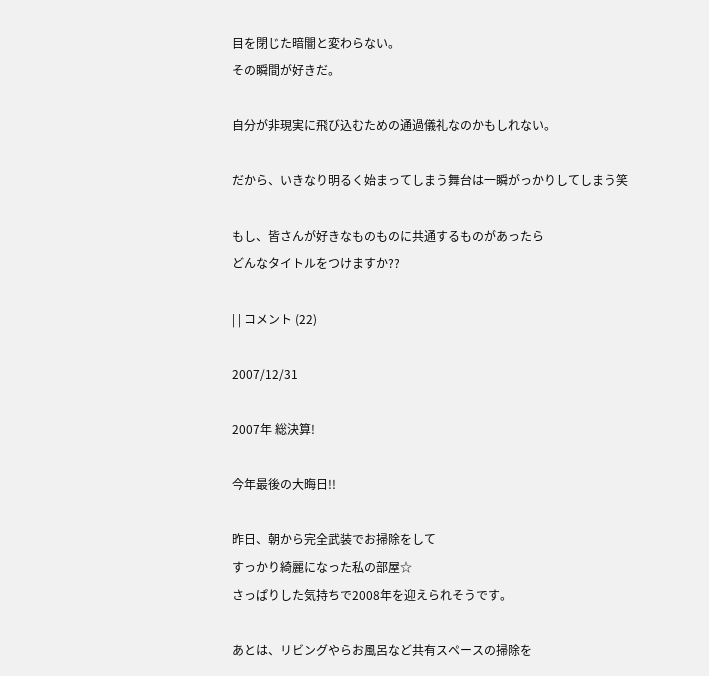目を閉じた暗闇と変わらない。
その瞬間が好きだ。

自分が非現実に飛び込むための通過儀礼なのかもしれない。

だから、いきなり明るく始まってしまう舞台は一瞬がっかりしてしまう笑

もし、皆さんが好きなものものに共通するものがあったら
どんなタイトルをつけますか??

| | コメント (22)

2007/12/31

2007年 総決算!

今年最後の大晦日!!

昨日、朝から完全武装でお掃除をして
すっかり綺麗になった私の部屋☆
さっぱりした気持ちで2008年を迎えられそうです。

あとは、リビングやらお風呂など共有スペースの掃除を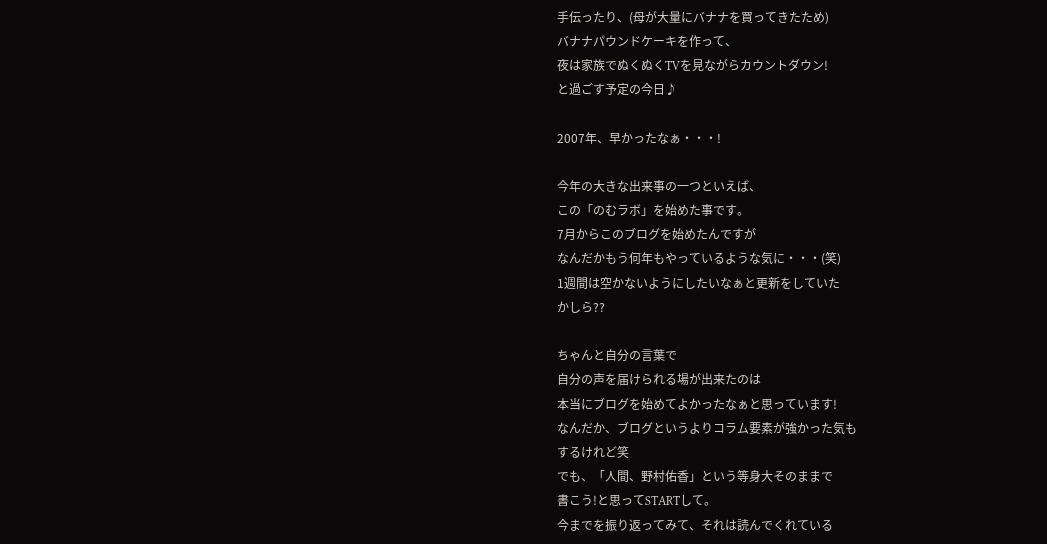手伝ったり、(母が大量にバナナを買ってきたため)
バナナパウンドケーキを作って、
夜は家族でぬくぬくTVを見ながらカウントダウン!
と過ごす予定の今日♪

2007年、早かったなぁ・・・!

今年の大きな出来事の一つといえば、
この「のむラボ」を始めた事です。
7月からこのブログを始めたんですが
なんだかもう何年もやっているような気に・・・(笑)
1週間は空かないようにしたいなぁと更新をしていた
かしら??

ちゃんと自分の言葉で
自分の声を届けられる場が出来たのは
本当にブログを始めてよかったなぁと思っています!
なんだか、ブログというよりコラム要素が強かった気も
するけれど笑
でも、「人間、野村佑香」という等身大そのままで
書こう!と思ってSTARTして。
今までを振り返ってみて、それは読んでくれている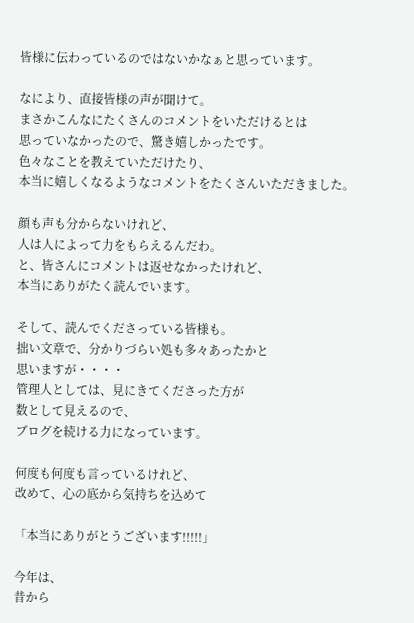皆様に伝わっているのではないかなぁと思っています。

なにより、直接皆様の声が聞けて。
まさかこんなにたくさんのコメントをいただけるとは
思っていなかったので、驚き嬉しかったです。
色々なことを教えていただけたり、
本当に嬉しくなるようなコメントをたくさんいただきました。

顔も声も分からないけれど、
人は人によって力をもらえるんだわ。
と、皆さんにコメントは返せなかったけれど、
本当にありがたく読んでいます。

そして、読んでくださっている皆様も。
拙い文章で、分かりづらい処も多々あったかと
思いますが・・・・
管理人としては、見にきてくださった方が
数として見えるので、
ブログを続ける力になっています。

何度も何度も言っているけれど、
改めて、心の底から気持ちを込めて

「本当にありがとうございます!!!!!」

今年は、
昔から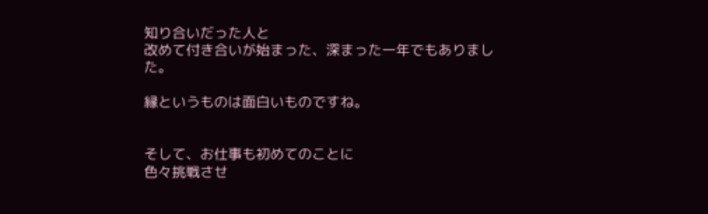知り合いだった人と
改めて付き合いが始まった、深まった一年でもありました。

縁というものは面白いものですね。


そして、お仕事も初めてのことに
色々挑戦させ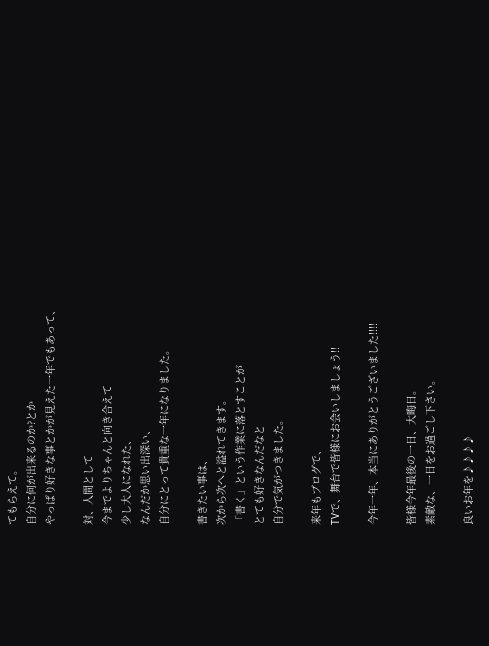てもらえて。
自分に何が出来るのか?とか
やっぱり好きな事とかが見えた一年でもあって、

対、人間として
今までよりちゃんと向き合えて
少し大人になれた、
なんだか思い出深い、
自分にとって貴重な一年になりました。

書きたい事は、
次から次へと溢れてきます。
「書く」という作業に落とすことが
とても好きなんだなと
自分で気がつきました。

来年もブログで、
TVで、舞台で皆様にお会いしましょう!!

今年一年、本当にありがとうございました!!!!

皆様今年最後の一日、大晦日。
素敵な、一日をお過ごし下さい。

良いお年を♪♪♪♪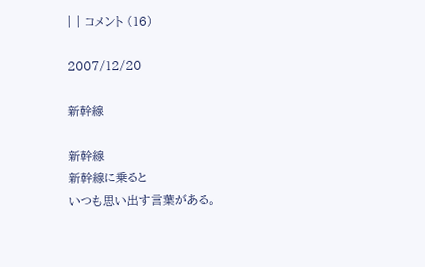| | コメント (16)

2007/12/20

新幹線

新幹線
新幹線に乗ると
いつも思い出す言葉がある。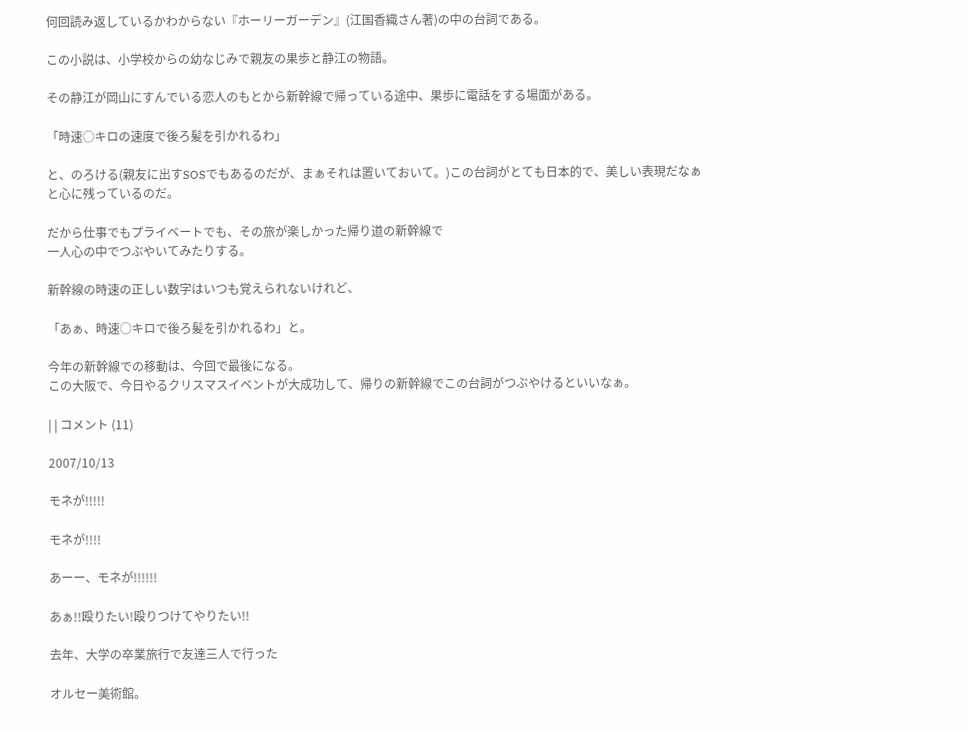何回読み返しているかわからない『ホーリーガーデン』(江国香織さん著)の中の台詞である。

この小説は、小学校からの幼なじみで親友の果歩と静江の物語。

その静江が岡山にすんでいる恋人のもとから新幹線で帰っている途中、果歩に電話をする場面がある。

「時速○キロの速度で後ろ髪を引かれるわ」

と、のろける(親友に出すSOSでもあるのだが、まぁそれは置いておいて。)この台詞がとても日本的で、美しい表現だなぁと心に残っているのだ。

だから仕事でもプライベートでも、その旅が楽しかった帰り道の新幹線で
一人心の中でつぶやいてみたりする。

新幹線の時速の正しい数字はいつも覚えられないけれど、

「あぁ、時速○キロで後ろ髪を引かれるわ」と。

今年の新幹線での移動は、今回で最後になる。
この大阪で、今日やるクリスマスイベントが大成功して、帰りの新幹線でこの台詞がつぶやけるといいなぁ。

| | コメント (11)

2007/10/13

モネが!!!!!

モネが!!!!

あーー、モネが!!!!!!

あぁ!!殴りたい!殴りつけてやりたい!!

去年、大学の卒業旅行で友達三人で行った

オルセー美術館。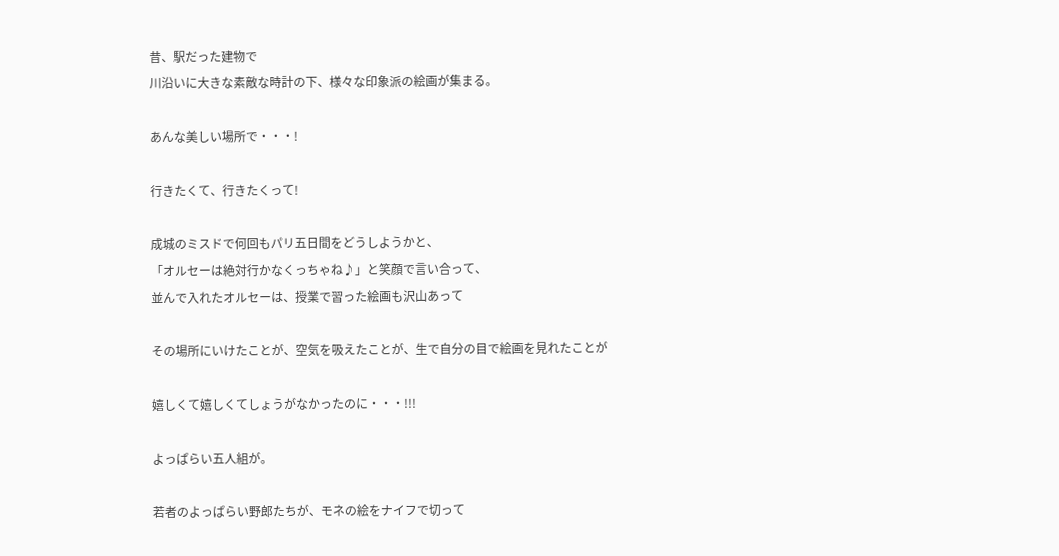昔、駅だった建物で
川沿いに大きな素敵な時計の下、様々な印象派の絵画が集まる。

あんな美しい場所で・・・!

行きたくて、行きたくって!

成城のミスドで何回もパリ五日間をどうしようかと、
「オルセーは絶対行かなくっちゃね♪」と笑顔で言い合って、
並んで入れたオルセーは、授業で習った絵画も沢山あって

その場所にいけたことが、空気を吸えたことが、生で自分の目で絵画を見れたことが

嬉しくて嬉しくてしょうがなかったのに・・・!!!

よっぱらい五人組が。

若者のよっぱらい野郎たちが、モネの絵をナイフで切って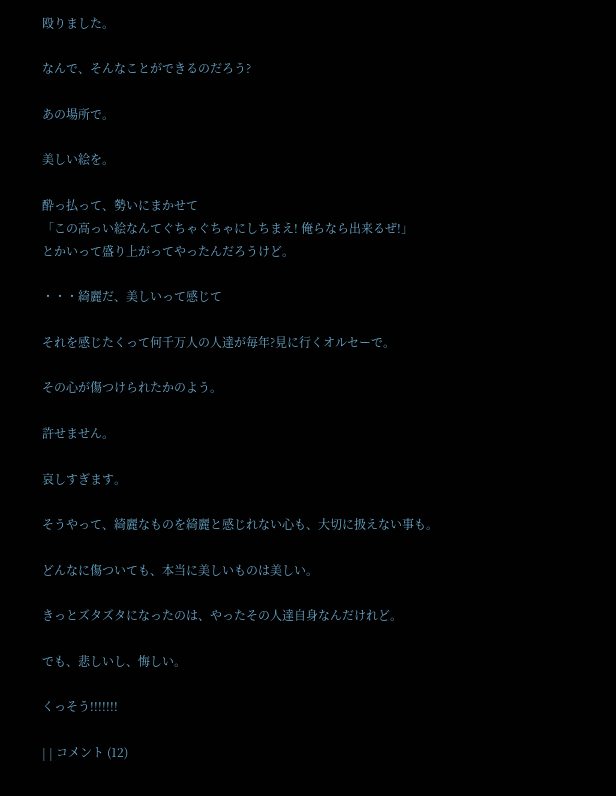殴りました。

なんで、そんなことができるのだろう?

あの場所で。

美しい絵を。

酔っ払って、勢いにまかせて
「この高っい絵なんてぐちゃぐちゃにしちまえ! 俺らなら出来るぜ!」
とかいって盛り上がってやったんだろうけど。

・・・綺麗だ、美しいって感じて

それを感じたくって何千万人の人達が毎年?見に行くオルセーで。

その心が傷つけられたかのよう。

許せません。

哀しすぎます。

そうやって、綺麗なものを綺麗と感じれない心も、大切に扱えない事も。

どんなに傷ついても、本当に美しいものは美しい。

きっとズタズタになったのは、やったその人達自身なんだけれど。

でも、悲しいし、悔しい。

くっそう!!!!!!!

| | コメント (12)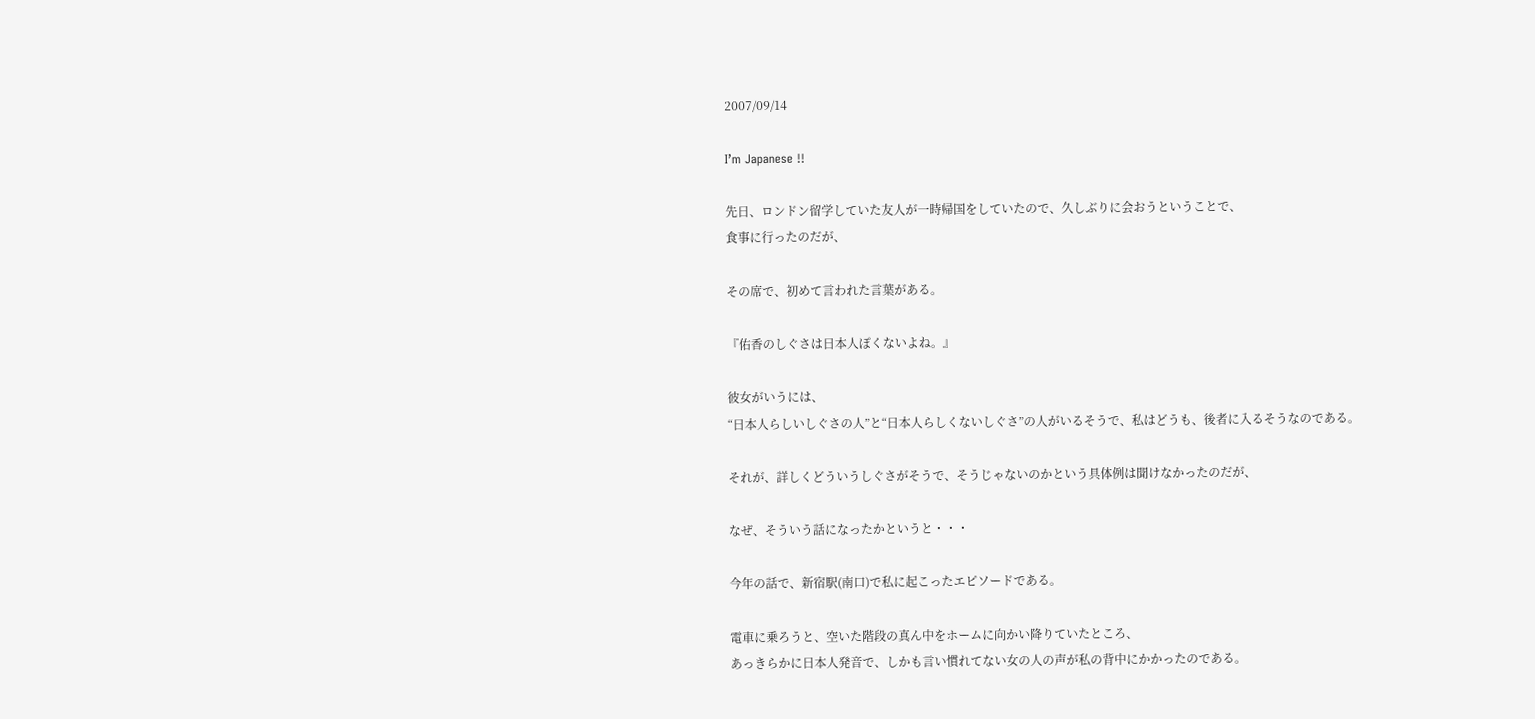2007/09/14

I’m Japanese !!

先日、ロンドン留学していた友人が一時帰国をしていたので、久しぶりに会おうということで、
食事に行ったのだが、

その席で、初めて言われた言葉がある。

『佑香のしぐさは日本人ぽくないよね。』

彼女がいうには、
“日本人らしいしぐさの人”と“日本人らしくないしぐさ”の人がいるそうで、私はどうも、後者に入るそうなのである。

それが、詳しくどういうしぐさがそうで、そうじゃないのかという具体例は聞けなかったのだが、

なぜ、そういう話になったかというと・・・

今年の話で、新宿駅(南口)で私に起こったエピソードである。

電車に乗ろうと、空いた階段の真ん中をホームに向かい降りていたところ、
あっきらかに日本人発音で、しかも言い慣れてない女の人の声が私の背中にかかったのである。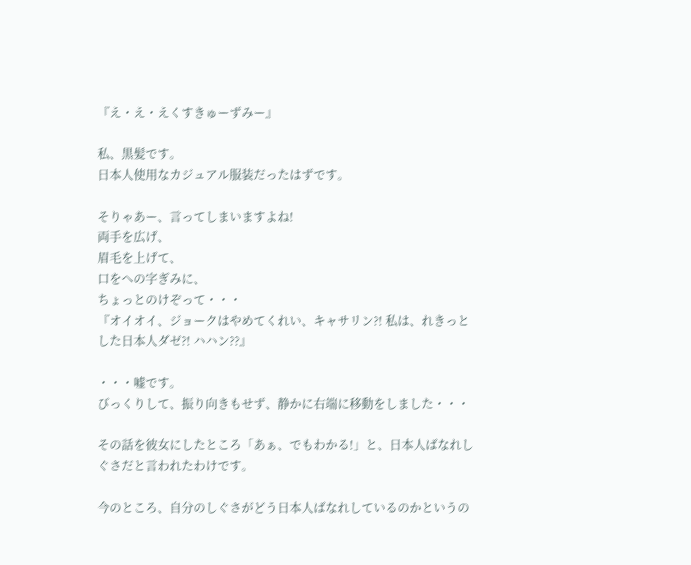『え・え・えくすきゅーずみー』

私、黒髪です。
日本人使用なカジュアル服装だったはずです。

そりゃあー、言ってしまいますよね!
両手を広げ、
眉毛を上げて、
口をへの字ぎみに、
ちょっとのけぞって・・・
『オイオイ、ジョークはやめてくれい、キャサリン?! 私は、れきっとした日本人ダゼ?! ハハン??』

・・・嘘です。
びっくりして、振り向きもせず、静かに右端に移動をしました・・・

その話を彼女にしたところ「あぁ、でもわかる!」と、日本人ばなれしぐさだと言われたわけです。

今のところ、自分のしぐさがどう日本人ばなれしているのかというの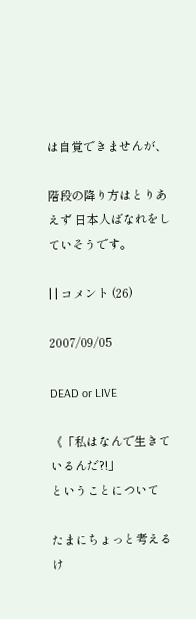は自覚できませんが、

階段の降り方はとりあえず 日本人ばなれをしていそうです。

| | コメント (26)

2007/09/05

DEAD or LIVE

《「私はなんで生きているんだ?!」
ということについて

たまにちょっと考えるけ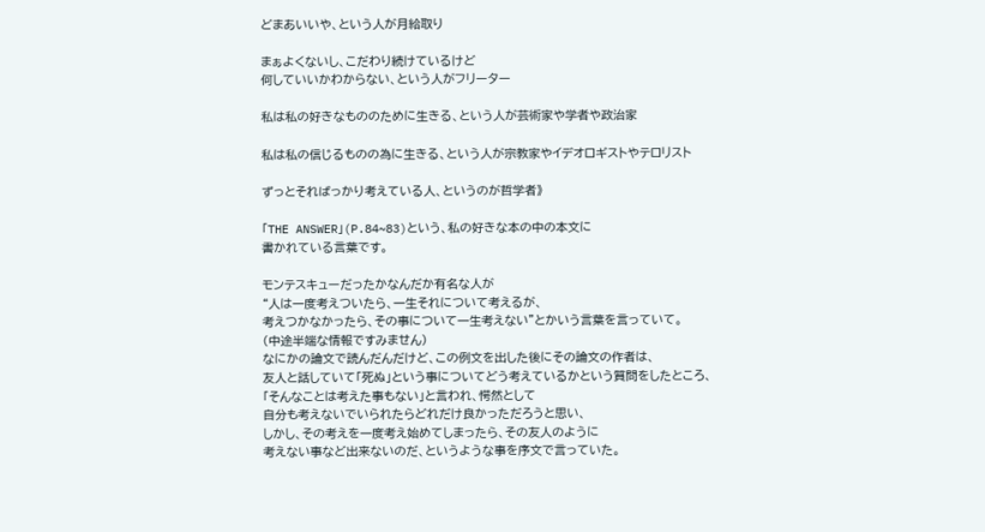どまあいいや、という人が月給取り

まぁよくないし、こだわり続けているけど
何していいかわからない、という人がフリーター

私は私の好きなもののために生きる、という人が芸術家や学者や政治家

私は私の信じるものの為に生きる、という人が宗教家やイデオロギストやテロリスト

ずっとそればっかり考えている人、というのが哲学者》

「THE ANSWER」(P.84~83)という、私の好きな本の中の本文に
書かれている言葉です。

モンテスキューだったかなんだか有名な人が
“人は一度考えついたら、一生それについて考えるが、
考えつかなかったら、その事について一生考えない”とかいう言葉を言っていて。
(中途半端な情報ですみません)
なにかの論文で読んだんだけど、この例文を出した後にその論文の作者は、
友人と話していて「死ぬ」という事についてどう考えているかという質問をしたところ、
「そんなことは考えた事もない」と言われ、愕然として
自分も考えないでいられたらどれだけ良かっただろうと思い、
しかし、その考えを一度考え始めてしまったら、その友人のように
考えない事など出来ないのだ、というような事を序文で言っていた。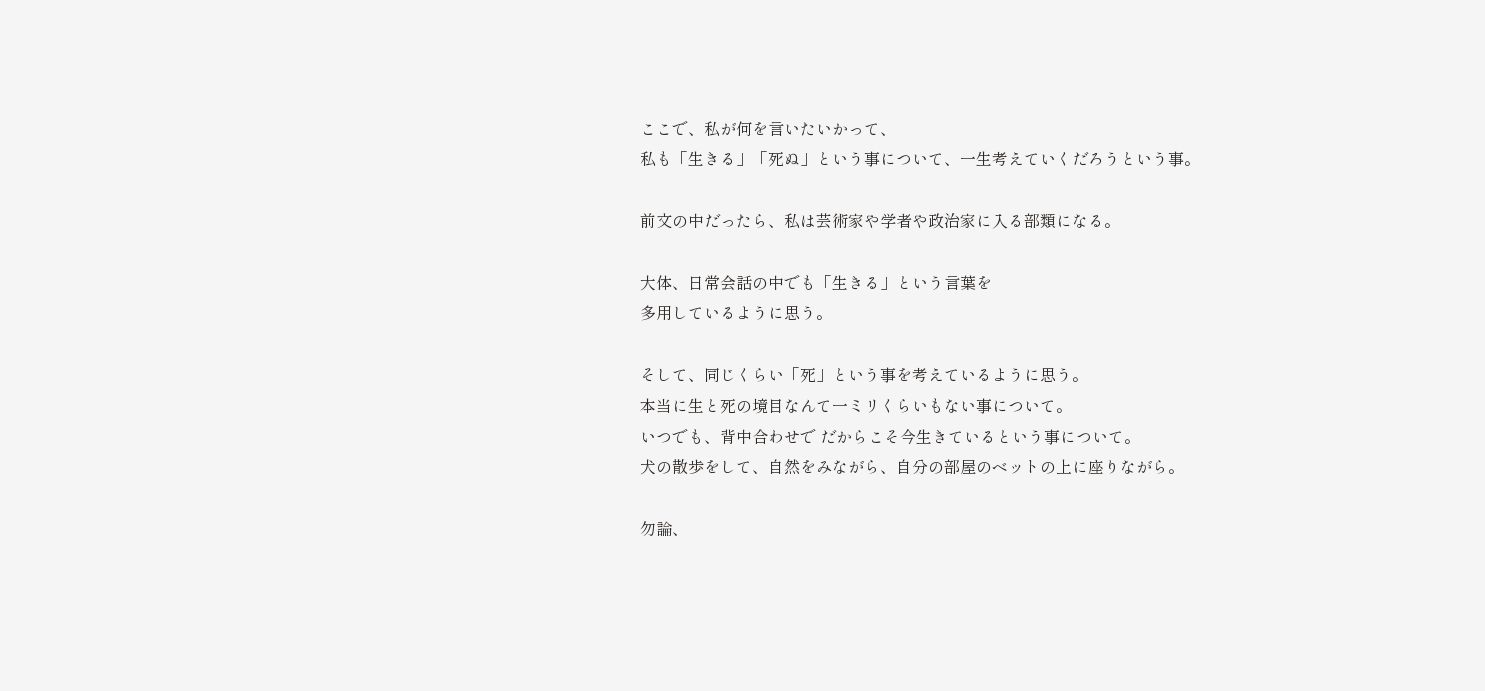ここで、私が何を言いたいかって、
私も「生きる」「死ぬ」という事について、一生考えていくだろうという事。

前文の中だったら、私は芸術家や学者や政治家に入る部類になる。

大体、日常会話の中でも「生きる」という言葉を
多用しているように思う。

そして、同じくらい「死」という事を考えているように思う。
本当に生と死の境目なんて一ミリくらいもない事について。
いつでも、背中合わせで だからこそ今生きているという事について。
犬の散歩をして、自然をみながら、自分の部屋のベットの上に座りながら。

勿論、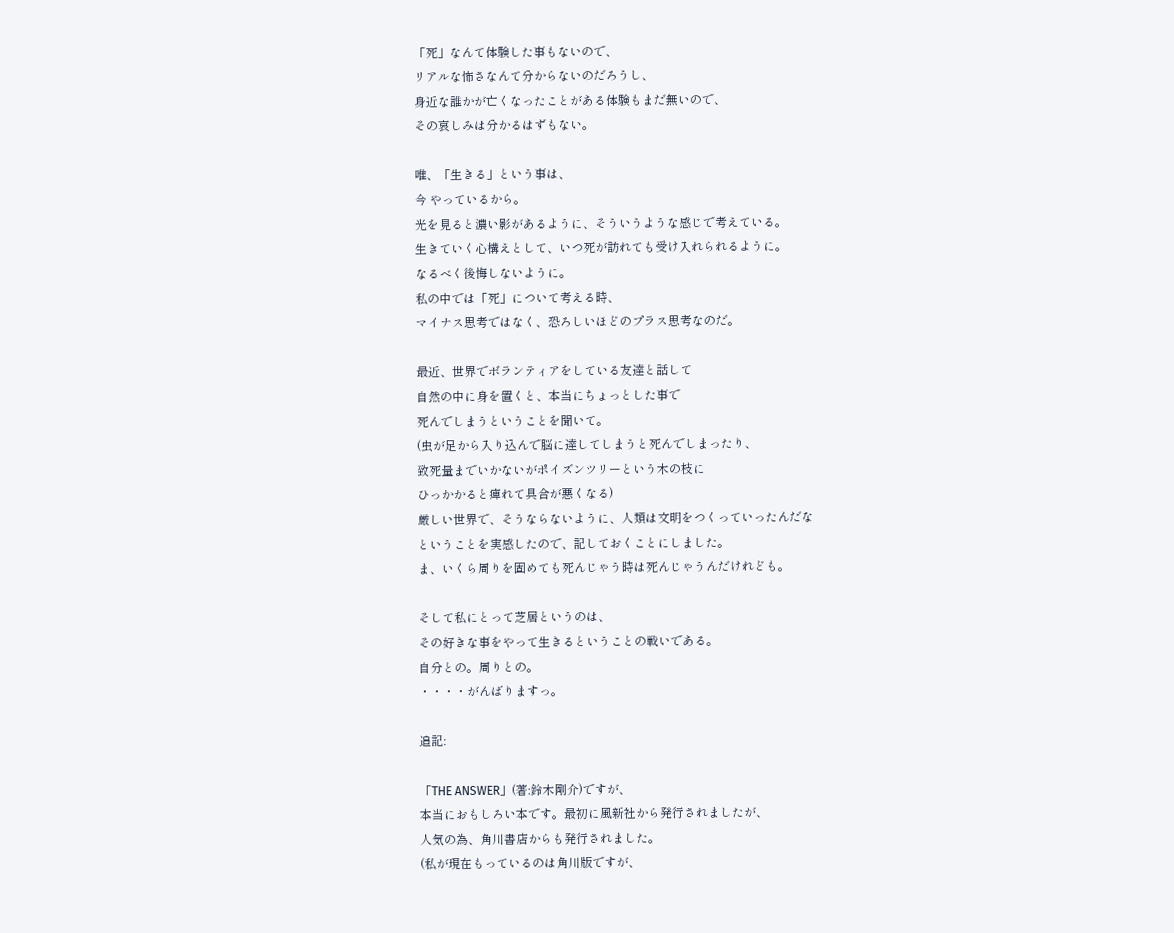「死」なんて体験した事もないので、
リアルな怖さなんて分からないのだろうし、
身近な誰かが亡くなったことがある体験もまだ無いので、
その哀しみは分かるはずもない。

唯、「生きる」という事は、
今 やっているから。
光を見ると濃い影があるように、そういうような感じで考えている。
生きていく心構えとして、いつ死が訪れても受け入れられるように。
なるべく後悔しないように。
私の中では「死」について考える時、
マイナス思考ではなく、恐ろしいほどのプラス思考なのだ。

最近、世界でボランティアをしている友達と話して
自然の中に身を置くと、本当にちょっとした事で
死んでしまうということを聞いて。
(虫が足から入り込んで脳に達してしまうと死んでしまったり、
致死量までいかないがポイズンツリーという木の枝に
ひっかかると痺れて具合が悪くなる)
厳しい世界で、そうならないように、人類は文明をつくっていったんだな
ということを実感したので、記しておくことにしました。
ま、いくら周りを固めても死んじゃう時は死んじゃうんだけれども。

そして私にとって芝居というのは、
その好きな事をやって生きるということの戦いである。
自分との。周りとの。
・・・・がんばりますっ。

追記:

「THE ANSWER」(著:鈴木剛介)ですが、
本当におもしろい本です。最初に風新社から発行されましたが、
人気の為、角川書店からも発行されました。
(私が現在もっているのは角川版ですが、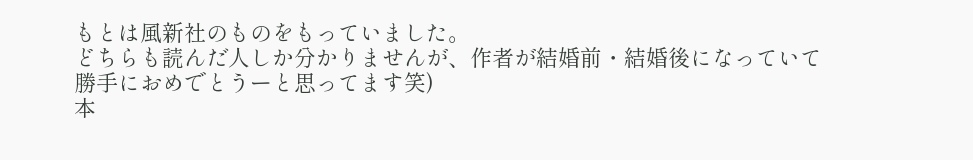もとは風新社のものをもっていました。
どちらも読んだ人しか分かりませんが、作者が結婚前・結婚後になっていて
勝手におめでとうーと思ってます笑)
本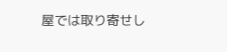屋では取り寄せし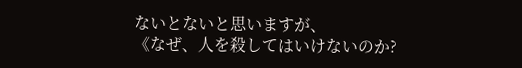ないとないと思いますが、
《なぜ、人を殺してはいけないのか?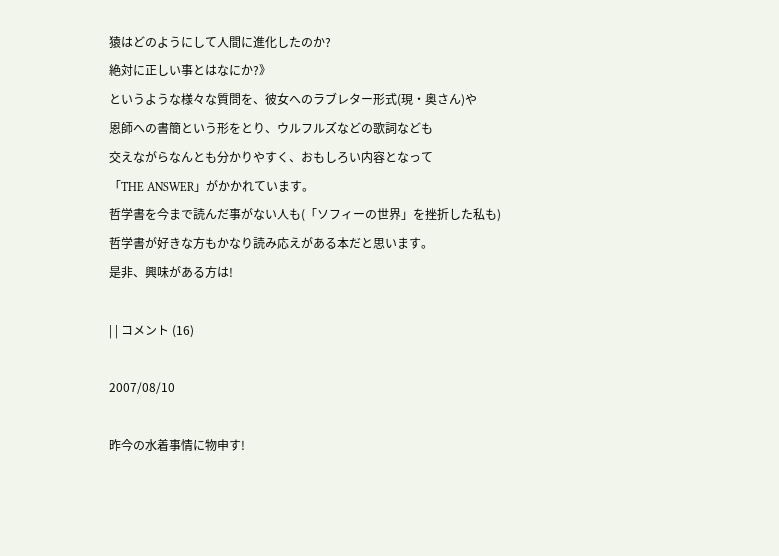猿はどのようにして人間に進化したのか?
絶対に正しい事とはなにか?》
というような様々な質問を、彼女へのラブレター形式(現・奥さん)や
恩師への書簡という形をとり、ウルフルズなどの歌詞なども
交えながらなんとも分かりやすく、おもしろい内容となって
「THE ANSWER」がかかれています。
哲学書を今まで読んだ事がない人も(「ソフィーの世界」を挫折した私も)
哲学書が好きな方もかなり読み応えがある本だと思います。
是非、興味がある方は!

| | コメント (16)

2007/08/10

昨今の水着事情に物申す!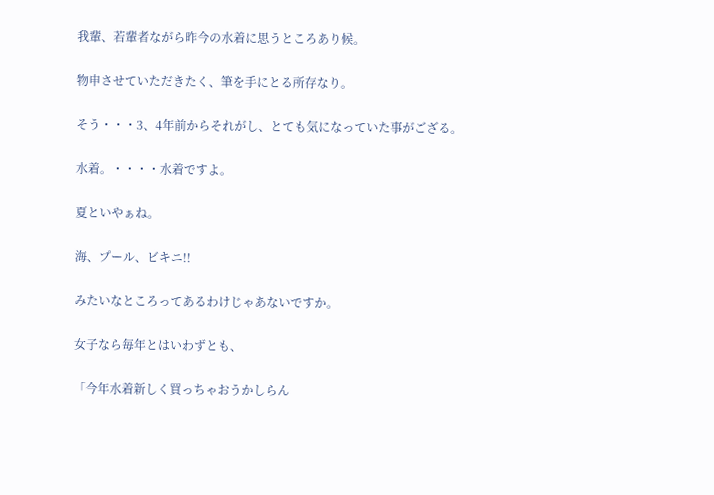我輩、若輩者ながら昨今の水着に思うところあり候。

物申させていただきたく、筆を手にとる所存なり。

そう・・・3、4年前からそれがし、とても気になっていた事がござる。

水着。・・・・水着ですよ。

夏といやぁね。

海、プール、ビキニ!!

みたいなところってあるわけじゃあないですか。

女子なら毎年とはいわずとも、

「今年水着新しく買っちゃおうかしらん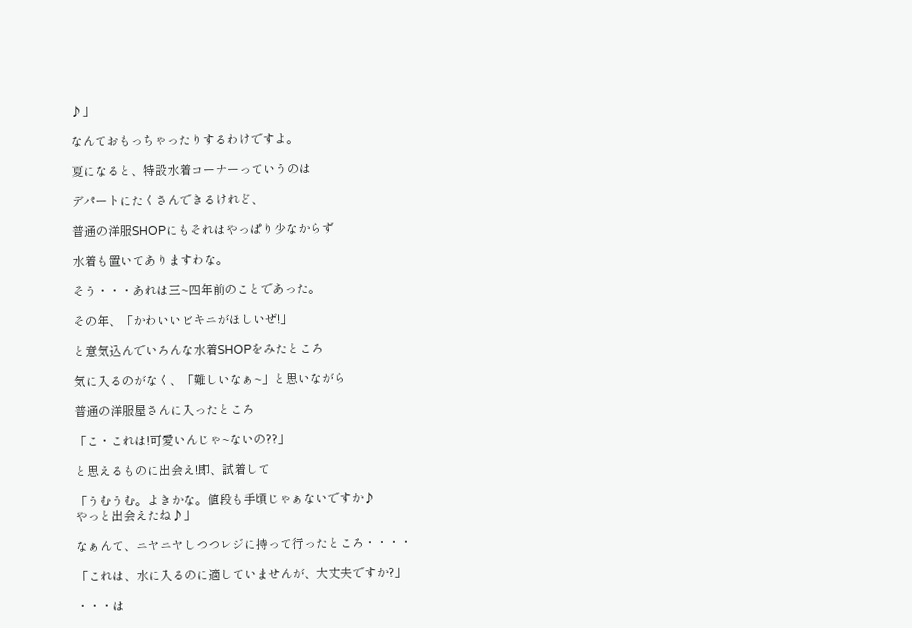♪」

なんておもっちゃったりするわけですよ。

夏になると、特設水着コーナーっていうのは

デパートにたくさんできるけれど、

普通の洋服SHOPにもそれはやっぱり少なからず

水着も置いてありますわな。

そう・・・あれは三~四年前のことであった。

その年、「かわいいビキニがほしいぜ!」

と意気込んでいろんな水着SHOPをみたところ

気に入るのがなく、「難しいなぁ~」と思いながら

普通の洋服屋さんに入ったところ

「こ・これは!可愛いんじゃ~ないの??」

と思えるものに出会え!即、試着して

「うむうむ。よきかな。値段も手頃じゃぁないですか♪
やっと出会えたね♪」

なぁんて、ニヤニヤしつつレジに持って行ったところ・・・・

「これは、水に入るのに適していませんが、大丈夫ですか?」

・・・は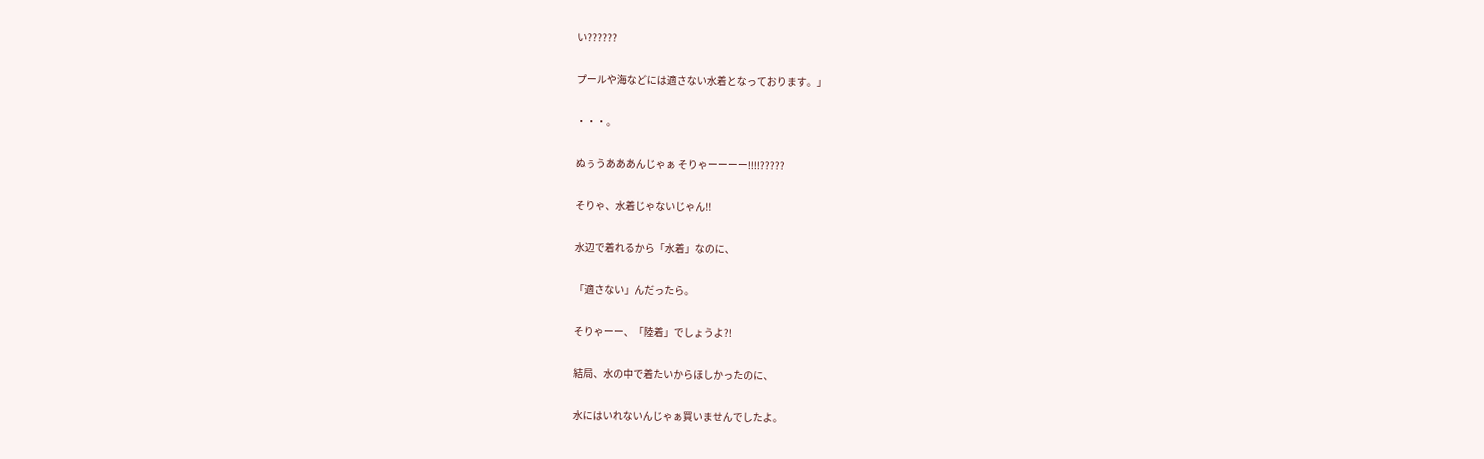い??????

プールや海などには適さない水着となっております。」

・・・。

ぬぅうあああんじゃぁ そりゃーーーー!!!!?????

そりゃ、水着じゃないじゃん!!

水辺で着れるから「水着」なのに、

「適さない」んだったら。

そりゃーー、「陸着」でしょうよ?!

結局、水の中で着たいからほしかったのに、

水にはいれないんじゃぁ買いませんでしたよ。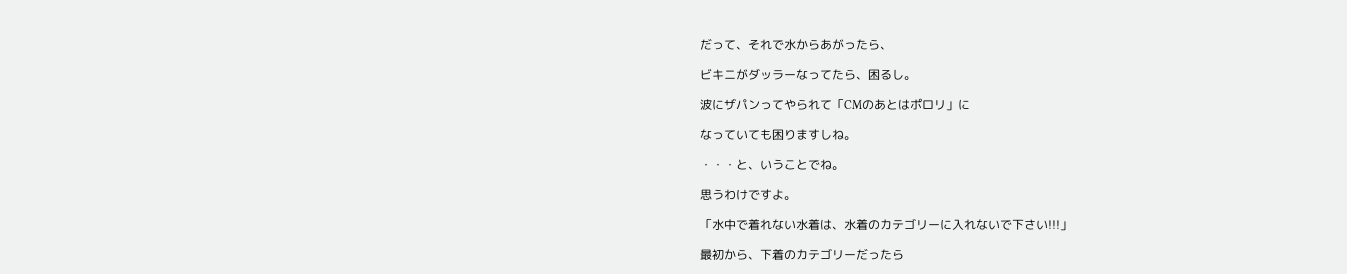だって、それで水からあがったら、

ビキニがダッラーなってたら、困るし。

波にザパンってやられて「CMのあとはポロリ」に

なっていても困りますしね。

・・・と、いうことでね。

思うわけですよ。

「水中で着れない水着は、水着のカテゴリーに入れないで下さい!!!」

最初から、下着のカテゴリーだったら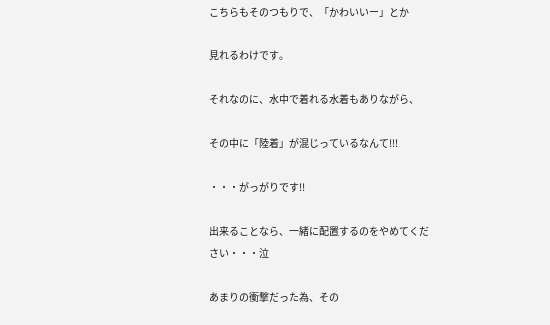こちらもそのつもりで、「かわいいー」とか

見れるわけです。

それなのに、水中で着れる水着もありながら、

その中に「陸着」が混じっているなんて!!!

・・・がっがりです!!

出来ることなら、一緒に配置するのをやめてください・・・泣

あまりの衝撃だった為、その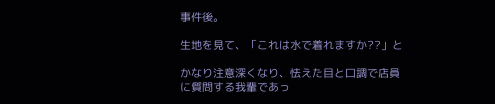事件後。

生地を見て、「これは水で着れますか??」と

かなり注意深くなり、怯えた目と口調で店員に質問する我輩であっ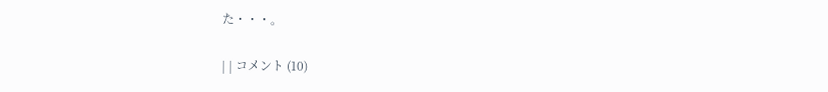た・・・。

| | コメント (10)